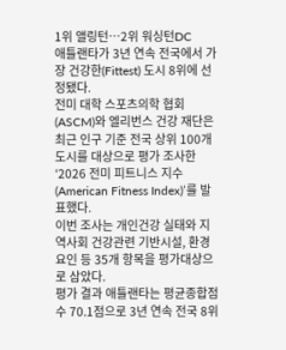1위 앨링턴…2위 워싱턴DC
애틀랜타가 3년 연속 전국에서 가장 건강한(Fittest) 도시 8위에 선정됐다.
전미 대학 스포츠의학 협회(ASCM)와 엘리번스 건강 재단은 최근 인구 기준 전국 상위 100개 도시를 대상으로 평가 조사한 ‘2026 전미 피트니스 지수(American Fitness Index)’를 발표했다.
이번 조사는 개인건강 실태와 지역사회 건강관련 기반시설, 환경요인 등 35개 항목을 평가대상으로 삼았다.
평가 결과 애틀랜타는 평균종합점수 70.1점으로 3년 연속 전국 8위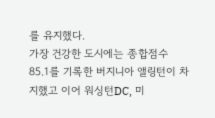를 유지했다.
가장 건강한 도시에는 종합점수 85.1를 기록한 버지니아 앨링턴이 차지했고 이어 워싱턴DC, 미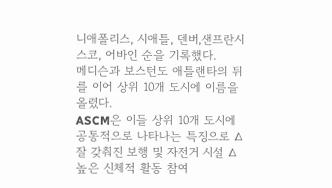니애폴리스, 시애틀, 덴버,샌프란시스코, 어바인 순을 기록했다.
메디슨과 보스턴도 애틀랜타의 뒤를 이어 상위 10개 도시에 이름을 올렸다.
ASCM은 이들 상위 10개 도시에 공통적으로 나타나는 특징으로 ∆잘 갖춰진 보행 및 자전거 시설 ∆높은 신체적 활동 참여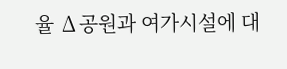율 ∆공원과 여가시설에 대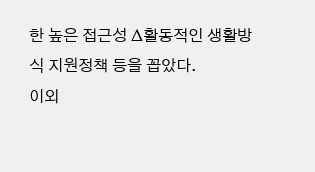한 높은 접근성 ∆활동적인 생활방식 지원정책 등을 꼽았다.
이외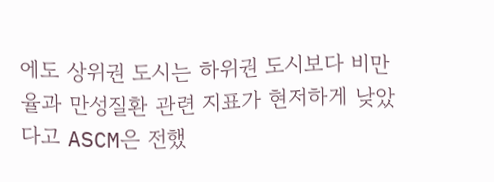에도 상위권 도시는 하위권 도시보다 비만율과 만성질환 관련 지표가 현저하게 낮았다고 ASCM은 전했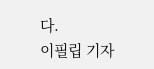다.
이필립 기자